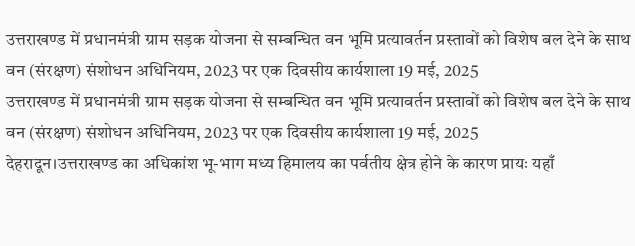उत्तराखण्ड में प्रधानमंत्री ग्राम सड़क योजना से सम्बन्धित वन भूमि प्रत्यावर्तन प्रस्तावों को विशेष बल देने के साथ वन (संरक्षण) संशोधन अधिनियम, 2023 पर एक दिवसीय कार्यशाला 19 मई, 2025
उत्तराखण्ड में प्रधानमंत्री ग्राम सड़क योजना से सम्बन्धित वन भूमि प्रत्यावर्तन प्रस्तावों को विशेष बल देने के साथ वन (संरक्षण) संशोधन अधिनियम, 2023 पर एक दिवसीय कार्यशाला 19 मई, 2025
देहरादून।उत्तराखण्ड का अधिकांश भू-भाग मध्य हिमालय का पर्वतीय क्षेत्र होने के कारण प्रायः यहाँ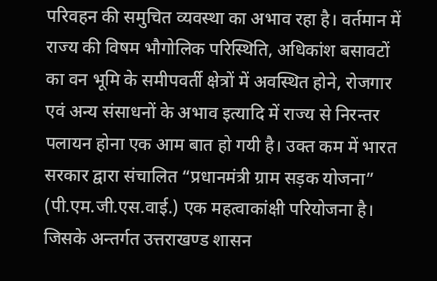परिवहन की समुचित व्यवस्था का अभाव रहा है। वर्तमान में राज्य की विषम भौगोलिक परिस्थिति, अधिकांश बसावटों का वन भूमि के समीपवर्ती क्षेत्रों में अवस्थित होने, रोजगार एवं अन्य संसाधनों के अभाव इत्यादि में राज्य से निरन्तर पलायन होना एक आम बात हो गयी है। उक्त कम में भारत सरकार द्वारा संचालित “प्रधानमंत्री ग्राम सड़क योजना” (पी.एम.जी.एस.वाई.) एक महत्वाकांक्षी परियोजना है। जिसके अन्तर्गत उत्तराखण्ड शासन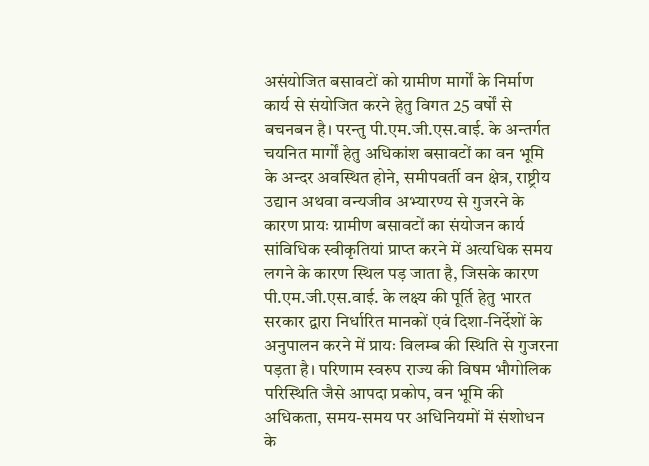असंयोजित बसावटों को ग्रामीण मार्गों के निर्माण कार्य से संयोजित करने हेतु विगत 25 वर्षों से बचनबन है। परन्तु पी.एम.जी.एस.वाई. के अन्तर्गत चयनित मार्गों हेतु अधिकांश बसावटों का वन भूमि के अन्दर अवस्थित होने, समीपवर्ती वन क्षेत्र, राष्ट्रीय उद्यान अथवा वन्यजीव अभ्यारण्य से गुजरने के कारण प्रायः ग्रामीण बसावटों का संयोजन कार्य सांविधिक स्वीकृतियां प्राप्त करने में अत्यधिक समय लगने के कारण स्थिल पड़ जाता है, जिसके कारण पी.एम.जी.एस.वाई. के लक्ष्य की पूर्ति हेतु भारत सरकार द्वारा निर्धारित मानकों एवं दिशा-निर्देशों के अनुपालन करने में प्रायः विलम्ब की स्थिति से गुजरना पड़ता है। परिणाम स्वरुप राज्य की विषम भौगोलिक परिस्थिति जैसे आपदा प्रकोप, वन भूमि की अधिकता, समय-समय पर अधिनियमों में संशोधन के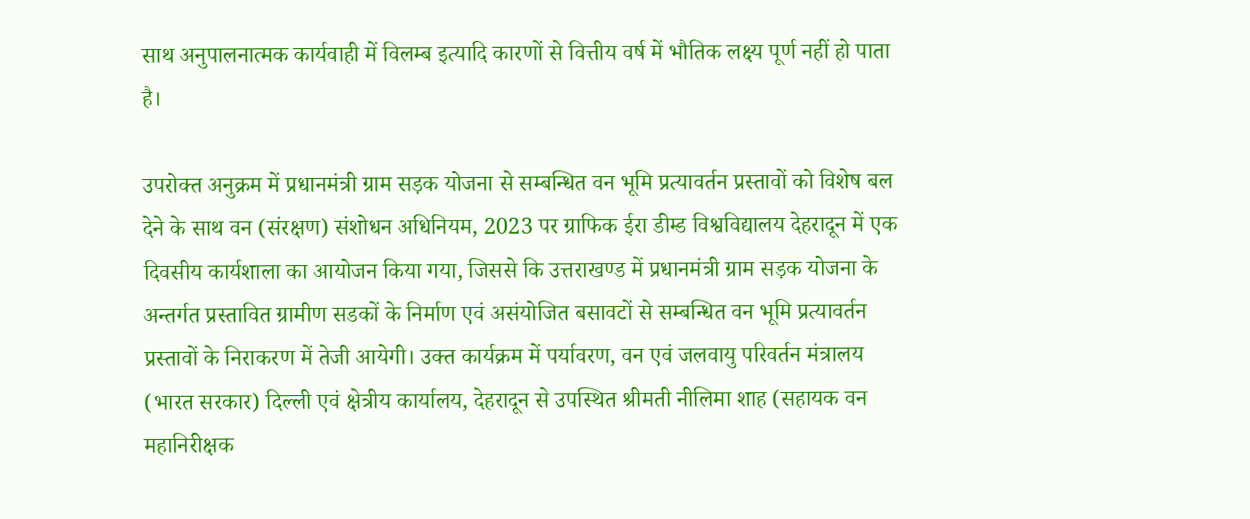साथ अनुपालनात्मक कार्यवाही में विलम्ब इत्यादि कारणों से वित्तीय वर्ष में भौतिक लक्ष्य पूर्ण नहीं हो पाता है।

उपरोक्त अनुक्रम में प्रधानमंत्री ग्राम सड़क योजना से सम्बन्धित वन भूमि प्रत्यावर्तन प्रस्तावों को विशेष बल देने के साथ वन (संरक्षण) संशोधन अधिनियम, 2023 पर ग्राफिक ईरा डीम्ड विश्वविद्यालय देहरादून में एक दिवसीय कार्यशाला का आयोजन किया गया, जिससे कि उत्तराखण्ड में प्रधानमंत्री ग्राम सड़क योजना के अन्तर्गत प्रस्तावित ग्रामीण सडकों के निर्माण एवं असंयोजित बसावटों से सम्बन्धित वन भूमि प्रत्यावर्तन प्रस्तावों के निराकरण में तेजी आयेगी। उक्त कार्यक्रम में पर्यावरण, वन एवं जलवायु परिवर्तन मंत्रालय (भारत सरकार) दिल्ली एवं क्षेत्रीय कार्यालय, देहरादून से उपस्थित श्रीमती नीलिमा शाह (सहायक वन महानिरीक्षक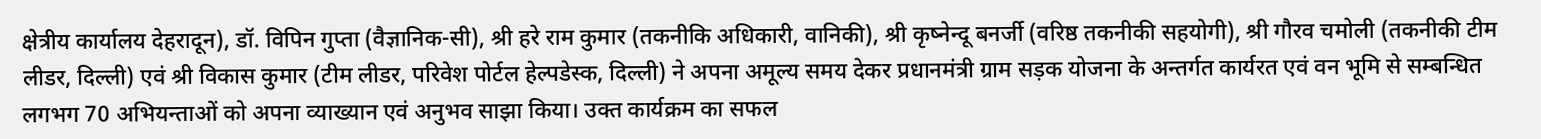क्षेत्रीय कार्यालय देहरादून), डॉ. विपिन गुप्ता (वैज्ञानिक-सी), श्री हरे राम कुमार (तकनीकि अधिकारी, वानिकी), श्री कृष्नेन्दू बनर्जी (वरिष्ठ तकनीकी सहयोगी), श्री गौरव चमोली (तकनीकी टीम लीडर, दिल्ली) एवं श्री विकास कुमार (टीम लीडर, परिवेश पोर्टल हेल्पडेस्क, दिल्ली) ने अपना अमूल्य समय देकर प्रधानमंत्री ग्राम सड़क योजना के अन्तर्गत कार्यरत एवं वन भूमि से सम्बन्धित लगभग 70 अभियन्ताओं को अपना व्याख्यान एवं अनुभव साझा किया। उक्त कार्यक्रम का सफल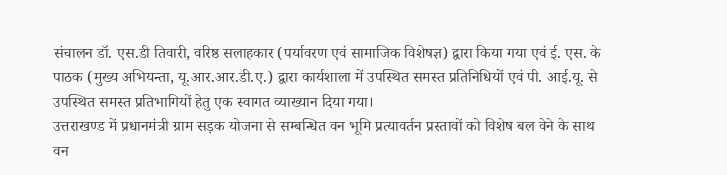संचालन डॉ. एस.डी तिवारी, वरिष्ठ सलाहकार (पर्यावरण एवं सामाजिक विशेषज्ञ) द्वारा किया गया एवं ई. एस. के पाठक (मुख्य अभियन्ता, यू.आर.आर.डी.ए.) द्वारा कार्यशाला में उपस्थित समस्त प्रतिनिधियों एवं पी. आई.यू. से उपस्थित समस्त प्रतिभागियों हेतु एक स्वागत व्याख्यान दिया गया।
उत्तराखण्ड में प्रधानमंत्री ग्राम सड़क योजना से सम्बन्धित वन भूमि प्रत्यावर्तन प्रस्तावों को विशेष बल वेने के साथ वन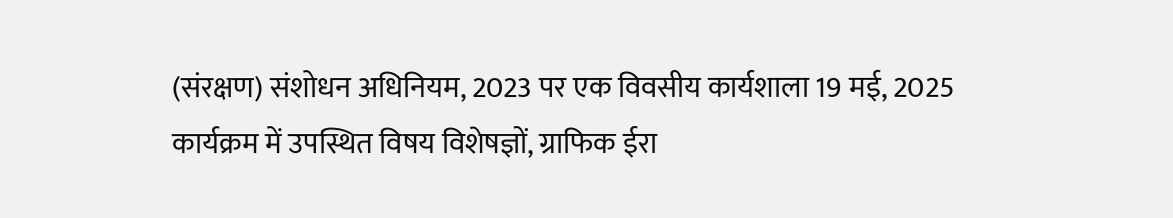(संरक्षण) संशोधन अधिनियम, 2023 पर एक विवसीय कार्यशाला 19 मई, 2025
कार्यक्रम में उपस्थित विषय विशेषज्ञों, ग्राफिक ईरा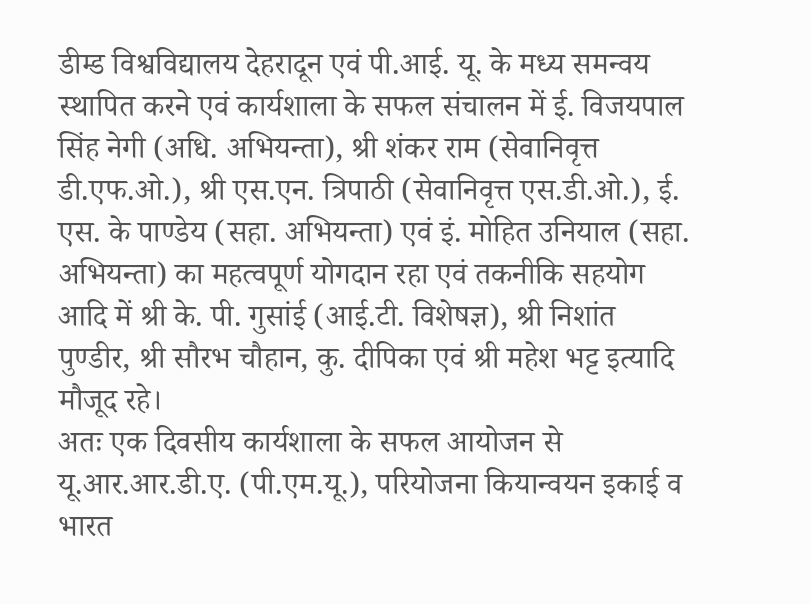डीम्ड विश्वविद्यालय देहरादून एवं पी.आई. यू. के मध्य समन्वय स्थापित करने एवं कार्यशाला के सफल संचालन में ई. विजयपाल सिंह नेगी (अधि. अभियन्ता), श्री शंकर राम (सेवानिवृत्त डी.एफ.ओ.), श्री एस.एन. त्रिपाठी (सेवानिवृत्त एस.डी.ओ.), ई. एस. के पाण्डेय (सहा. अभियन्ता) एवं इं. मोहित उनियाल (सहा. अभियन्ता) का महत्वपूर्ण योगदान रहा एवं तकनीकि सहयोग आदि में श्री के. पी. गुसांई (आई.टी. विशेषज्ञ), श्री निशांत पुण्डीर, श्री सौरभ चौहान, कु. दीपिका एवं श्री महेश भट्ट इत्यादि मौजूद रहे।
अतः एक दिवसीय कार्यशाला के सफल आयोजन से यू.आर.आर.डी.ए. (पी.एम.यू.), परियोजना कियान्वयन इकाई व भारत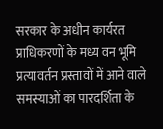सरकार के अधीन कार्यरत प्राधिकरणों के मध्य वन भूमि प्रत्यावर्तन प्रस्तावों में आने वाले समस्याओं का पारदर्शिता के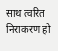साथ त्वरित निराकरण हो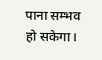पाना सम्भव हो सकेगा।